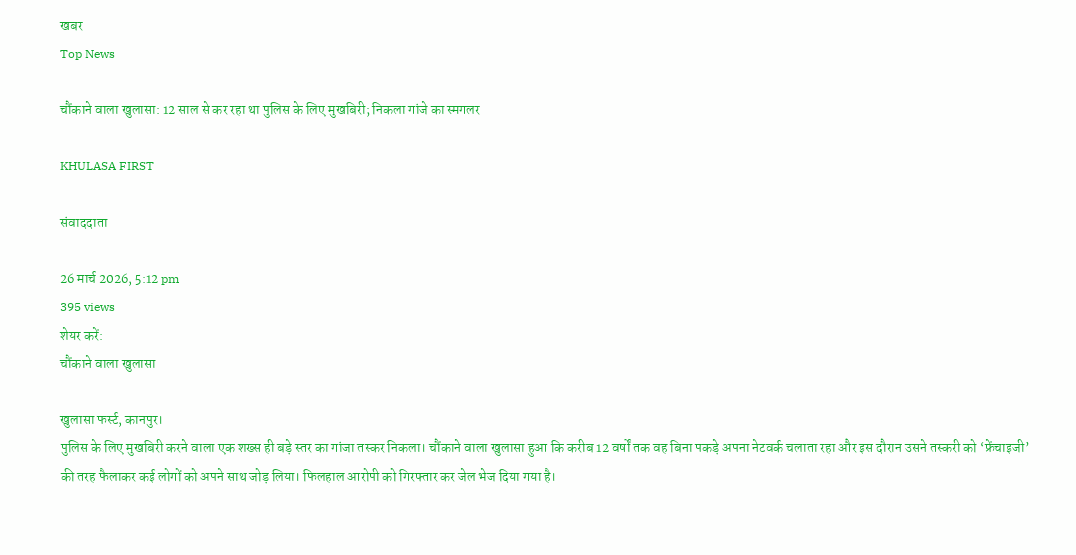खबर
Top News

चौंकाने वाला खुलासा: 12 साल से कर रहा था पुलिस के लिए मुखबिरी; निकला गांजे का स्मगलर

KHULASA FIRST

संवाददाता

26 मार्च 2026, 5:12 pm
395 views
शेयर करें:
चौंकाने वाला खुलासा

खुलासा फर्स्ट, कानपुर।
पुलिस के लिए मुखबिरी करने वाला एक शख्स ही बड़े स्तर का गांजा तस्कर निकला। चौंकाने वाला खुलासा हुआ कि करीब 12 वर्षों तक वह बिना पकड़े अपना नेटवर्क चलाता रहा और इस दौरान उसने तस्करी को ‘फ्रेंचाइजी’ की तरह फैलाकर कई लोगों को अपने साथ जोड़ लिया। फिलहाल आरोपी को गिरफ्तार कर जेल भेज दिया गया है।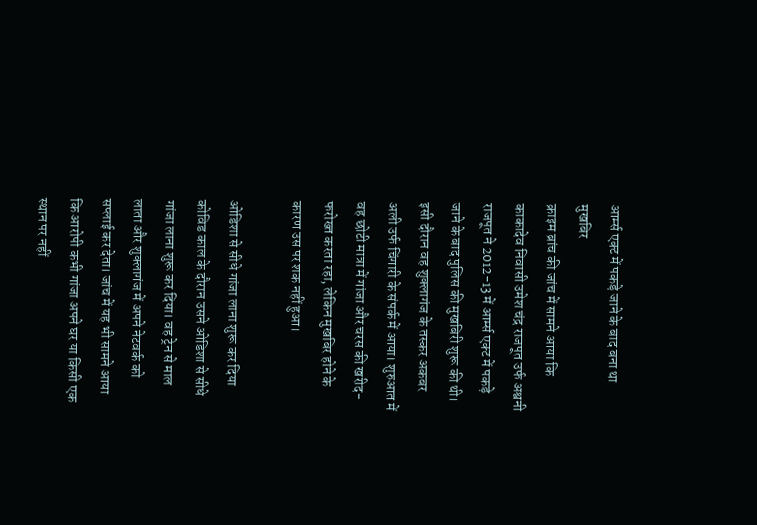आर्म्स एक्ट में पकड़े जाने के बाद बना था मुखबिर
क्राइम ब्रांच की जांच में सामने आया कि काकादेव निवासी उमेश चंद्र राजपूत उर्फ अश्वनी राजपूत ने 2012-13 में आर्म्स एक्ट में पकड़े जाने के बाद पुलिस की मुखबिरी शुरू की थी। इसी दौरान वह शुक्लागंज के तस्कर अकबर अली उर्फ चिंगारी के संपर्क में आया। शुरुआत में वह छोटी मात्रा में गांजा और चरस की खरीद-फरोख्त करता रहा, लेकिन मुखबिर होने के कारण उस पर शक नहीं हुआ।

ओडिशा से सीधे गांजा लाना शुरू कर दिया
कोविड काल के दौरान उसने ओडिशा से सीधे गांजा लाना शुरू कर दिया। वह ट्रेन से माल लाता और शुक्लागंज में अपने नेटवर्क को सप्लाई कर देता। जांच में यह भी सामने आया कि आरोपी कभी गांजा अपने घर या किसी एक स्थान पर नहीं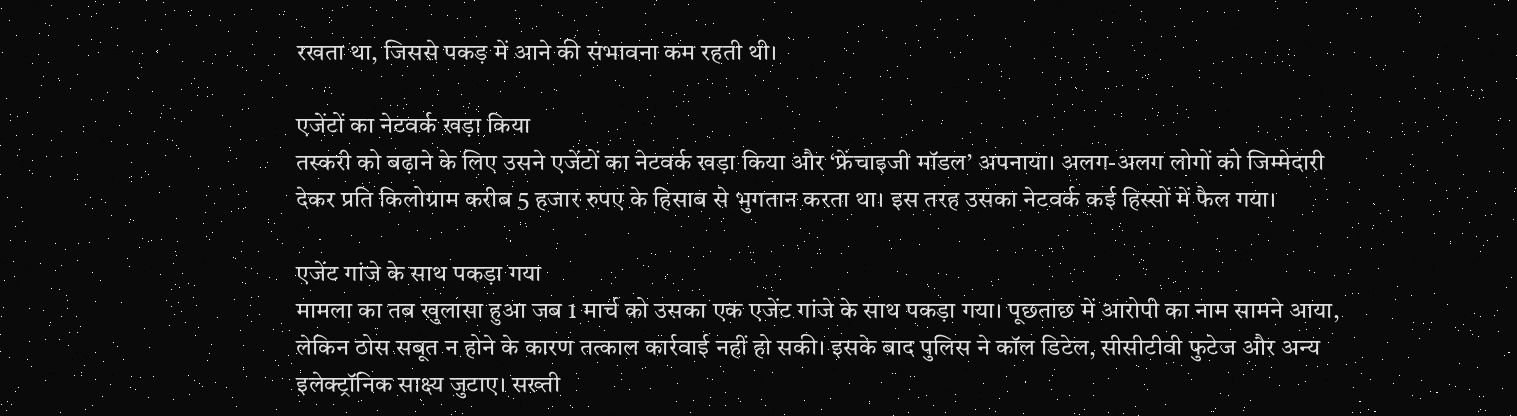रखता था, जिससे पकड़ में आने की संभावना कम रहती थी।

एजेंटों का नेटवर्क खड़ा किया
तस्करी को बढ़ाने के लिए उसने एजेंटों का नेटवर्क खड़ा किया और ‘फ्रेंचाइजी मॉडल’ अपनाया। अलग-अलग लोगों को जिम्मेदारी देकर प्रति किलोग्राम करीब 5 हजार रुपए के हिसाब से भुगतान करता था। इस तरह उसका नेटवर्क कई हिस्सों में फैल गया।

एजेंट गांजे के साथ पकड़ा गया
मामला का तब खुलासा हुआ जब 1 मार्च को उसका एक एजेंट गांजे के साथ पकड़ा गया। पूछताछ में आरोपी का नाम सामने आया, लेकिन ठोस सबूत न होने के कारण तत्काल कार्रवाई नहीं हो सकी। इसके बाद पुलिस ने कॉल डिटेल, सीसीटीवी फुटेज और अन्य इलेक्ट्रॉनिक साक्ष्य जुटाए। सख्ती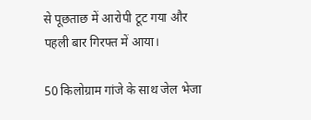से पूछताछ में आरोपी टूट गया और पहली बार गिरफ्त में आया।

50 किलोग्राम गांजे के साथ जेल भेजा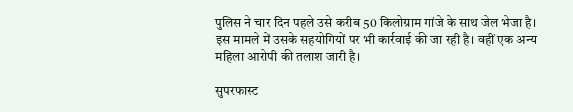पुलिस ने चार दिन पहले उसे करीब 50 किलोग्राम गांजे के साथ जेल भेजा है। इस मामले में उसके सहयोगियों पर भी कार्रवाई की जा रही है। वहीं एक अन्य महिला आरोपी की तलाश जारी है।

सुपरफास्ट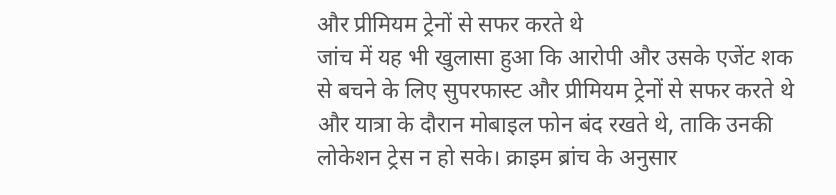और प्रीमियम ट्रेनों से सफर करते थे
जांच में यह भी खुलासा हुआ कि आरोपी और उसके एजेंट शक से बचने के लिए सुपरफास्ट और प्रीमियम ट्रेनों से सफर करते थे और यात्रा के दौरान मोबाइल फोन बंद रखते थे, ताकि उनकी लोकेशन ट्रेस न हो सके। क्राइम ब्रांच के अनुसार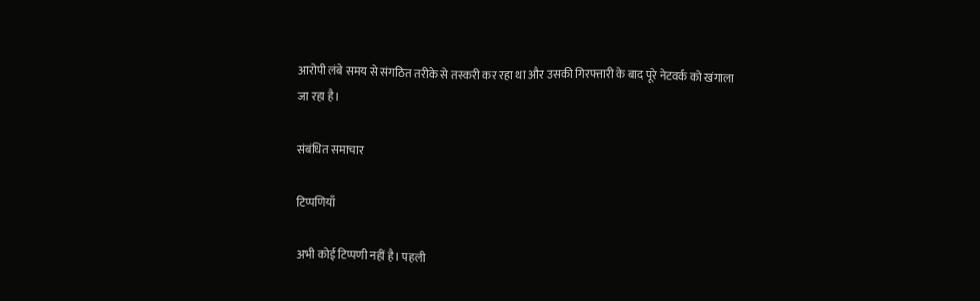आरोपी लंबे समय से संगठित तरीके से तस्करी कर रहा था और उसकी गिरफ्तारी के बाद पूरे नेटवर्क को खंगाला जा रहा है।

संबंधित समाचार

टिप्पणियाँ

अभी कोई टिप्पणी नहीं है। पहली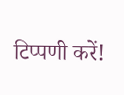टिप्पणी करें!